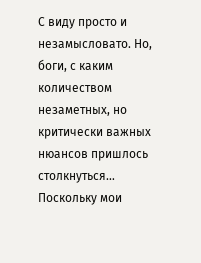С виду просто и незамысловато. Но, боги, с каким количеством незаметных, но критически важных нюансов пришлось столкнуться…
Поскольку мои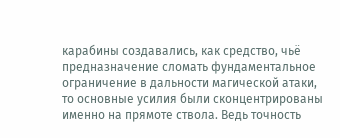карабины создавались, как средство, чьё предназначение сломать фундаментальное ограничение в дальности магической атаки, то основные усилия были сконцентрированы именно на прямоте ствола. Ведь точность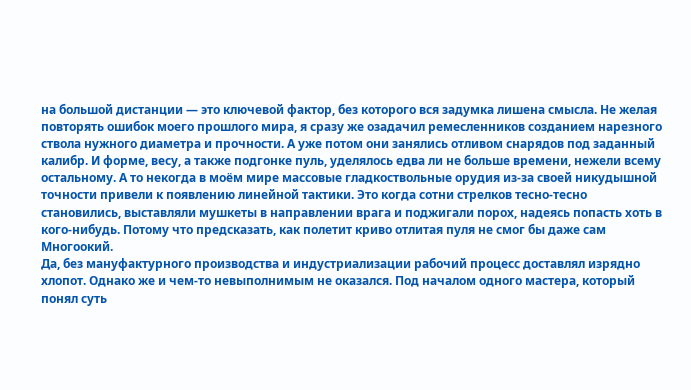на большой дистанции — это ключевой фактор, без которого вся задумка лишена смысла. Не желая повторять ошибок моего прошлого мира, я сразу же озадачил ремесленников созданием нарезного ствола нужного диаметра и прочности. А уже потом они занялись отливом снарядов под заданный калибр. И форме, весу, а также подгонке пуль, уделялось едва ли не больше времени, нежели всему остальному. А то некогда в моём мире массовые гладкоствольные орудия из-за своей никудышной точности привели к появлению линейной тактики. Это когда сотни стрелков тесно-тесно становились, выставляли мушкеты в направлении врага и поджигали порох, надеясь попасть хоть в кого-нибудь. Потому что предсказать, как полетит криво отлитая пуля не смог бы даже сам Многоокий.
Да, без мануфактурного производства и индустриализации рабочий процесс доставлял изрядно хлопот. Однако же и чем-то невыполнимым не оказался. Под началом одного мастера, который понял суть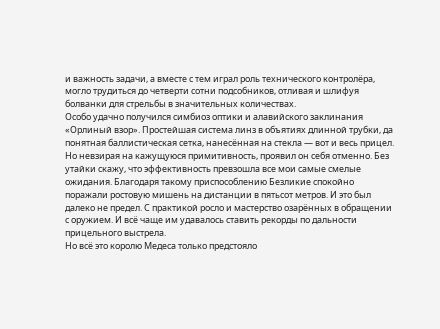и важность задачи, а вместе с тем играл роль технического контролёра, могло трудиться до четверти сотни подсобников, отливая и шлифуя болванки для стрельбы в значительных количествах.
Особо удачно получился симбиоз оптики и алавийского заклинания «Орлиный взор». Простейшая система линз в объятиях длинной трубки, да понятная баллистическая сетка, нанесённая на стекла — вот и весь прицел. Но невзирая на кажущуюся примитивность, проявил он себя отменно. Без утайки скажу, что эффективность превзошла все мои самые смелые ожидания. Благодаря такому приспособлению Безликие спокойно поражали ростовую мишень на дистанции в пятьсот метров. И это был далеко не предел. С практикой росло и мастерство озарённых в обращении с оружием. И всё чаще им удавалось ставить рекорды по дальности прицельного выстрела.
Но всё это королю Медеса только предстояло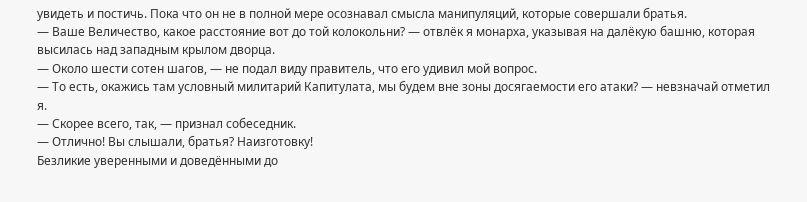увидеть и постичь. Пока что он не в полной мере осознавал смысла манипуляций, которые совершали братья.
— Ваше Величество, какое расстояние вот до той колокольни? — отвлёк я монарха, указывая на далёкую башню, которая высилась над западным крылом дворца.
— Около шести сотен шагов, — не подал виду правитель, что его удивил мой вопрос.
— То есть, окажись там условный милитарий Капитулата, мы будем вне зоны досягаемости его атаки? — невзначай отметил я.
— Скорее всего, так, — признал собеседник.
— Отлично! Вы слышали, братья? Наизготовку!
Безликие уверенными и доведёнными до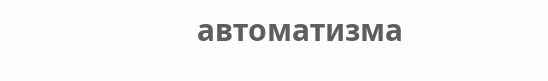автоматизма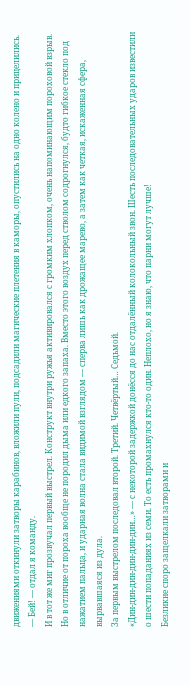движениями откинули затворы карабинов, вложили пули, подсадили магические плетения в каморы, опустились на одно колено и прицелились.
— Бей! — отдал я команду.
И в тот же миг прозвучал первый выстрел. Конструкт внутри ружья активировался с громким хлопком, очень напоминающим пороховой взрыв. Но в отличие от пороха вообще не породил дыма или едкого запаха. Вместо этого воздух перед стволом содрогнулся, будто гибкое стекло под нажатием пальца, и ударная волна стала видимой взглядом — сперва лишь как дрожащее марево, а затем как четкая, искаженная сфера, вырвавшаяся из дула.
За первым выстрелом последовал второй. Третий. Четвёртый… Седьмой.
«Дин-дин-дин-дин-дин-дин…» — с некоторой задержкой донёсся до нас отдалённый колокольный звон. Шесть последовательных ударов известили о шести попаданиях из семи. То есть промахнулся кто-то один. Неплохо, но я знаю, что парни могут лучше!
Безликие споро защелкали затворами и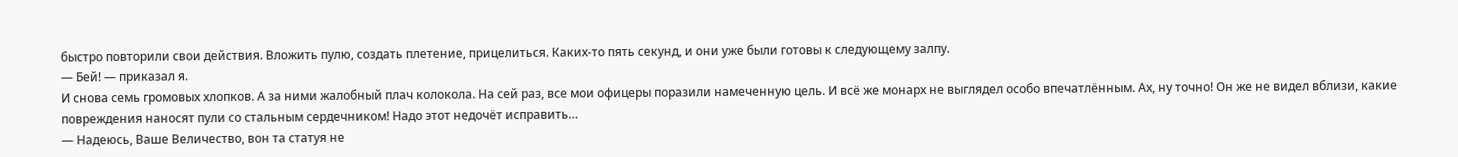быстро повторили свои действия. Вложить пулю, создать плетение, прицелиться. Каких-то пять секунд, и они уже были готовы к следующему залпу.
— Бей! — приказал я.
И снова семь громовых хлопков. А за ними жалобный плач колокола. На сей раз, все мои офицеры поразили намеченную цель. И всё же монарх не выглядел особо впечатлённым. Ах, ну точно! Он же не видел вблизи, какие повреждения наносят пули со стальным сердечником! Надо этот недочёт исправить…
— Надеюсь, Ваше Величество, вон та статуя не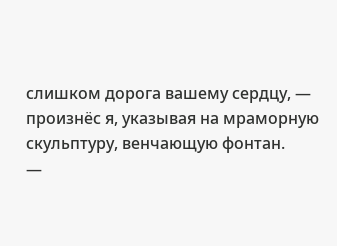слишком дорога вашему сердцу, — произнёс я, указывая на мраморную скульптуру, венчающую фонтан.
—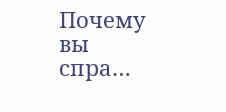Почему вы спра…